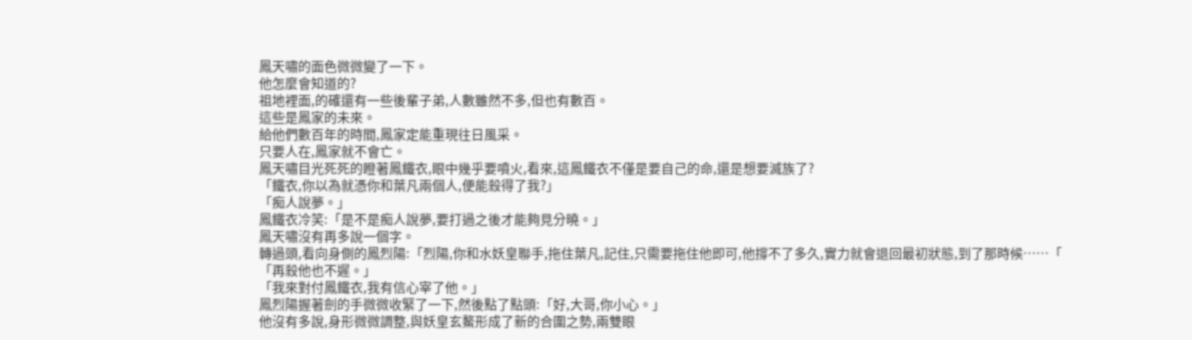鳳天嘯的面色微微變了一下。
他怎麼會知道的?
祖地裡面,的確還有一些後輩子弟,人數雖然不多,但也有數百。
這些是鳳家的未來。
給他們數百年的時間,鳳家定能重現往日風采。
只要人在,鳳家就不會亡。
鳳天嘯目光死死的瞪著鳳鐵衣,眼中幾乎要噴火,看來,這鳳鐵衣不僅是要自己的命,還是想要滅族了?
「鐵衣,你以為就憑你和葉凡兩個人,便能殺得了我?」
「痴人說夢。」
鳳鐵衣冷笑:「是不是痴人說夢,要打過之後才能夠見分曉。」
鳳天嘯沒有再多說一個字。
轉過頭,看向身側的鳳烈陽:「烈陽,你和水妖皇聯手,拖住葉凡,記住,只需要拖住他即可,他撐不了多久,實力就會退回最初狀態,到了那時候……「
「再殺他也不遲。」
「我來對付鳳鐵衣,我有信心宰了他。」
鳳烈陽握著劍的手微微收緊了一下,然後點了點頭:「好,大哥,你小心。」
他沒有多說,身形微微調整,與妖皇玄鰲形成了新的合圍之勢,兩雙眼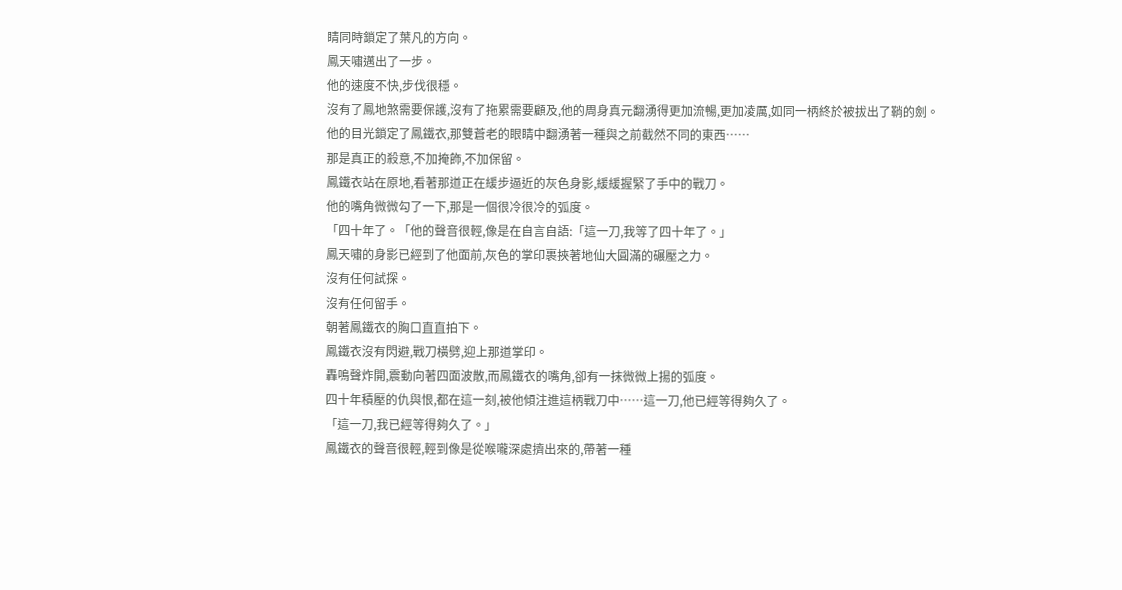睛同時鎖定了葉凡的方向。
鳳天嘯邁出了一步。
他的速度不快,步伐很穩。
沒有了鳳地煞需要保護,沒有了拖累需要顧及,他的周身真元翻湧得更加流暢,更加凌厲,如同一柄終於被拔出了鞘的劍。
他的目光鎖定了鳳鐵衣,那雙蒼老的眼睛中翻湧著一種與之前截然不同的東西……
那是真正的殺意,不加掩飾,不加保留。
鳳鐵衣站在原地,看著那道正在緩步逼近的灰色身影,緩緩握緊了手中的戰刀。
他的嘴角微微勾了一下,那是一個很冷很冷的弧度。
「四十年了。「他的聲音很輕,像是在自言自語:「這一刀,我等了四十年了。」
鳳天嘯的身影已經到了他面前,灰色的掌印裹挾著地仙大圓滿的碾壓之力。
沒有任何試探。
沒有任何留手。
朝著鳳鐵衣的胸口直直拍下。
鳳鐵衣沒有閃避,戰刀橫劈,迎上那道掌印。
轟鳴聲炸開,震動向著四面波散,而鳳鐵衣的嘴角,卻有一抹微微上揚的弧度。
四十年積壓的仇與恨,都在這一刻,被他傾注進這柄戰刀中……這一刀,他已經等得夠久了。
「這一刀,我已經等得夠久了。」
鳳鐵衣的聲音很輕,輕到像是從喉嚨深處擠出來的,帶著一種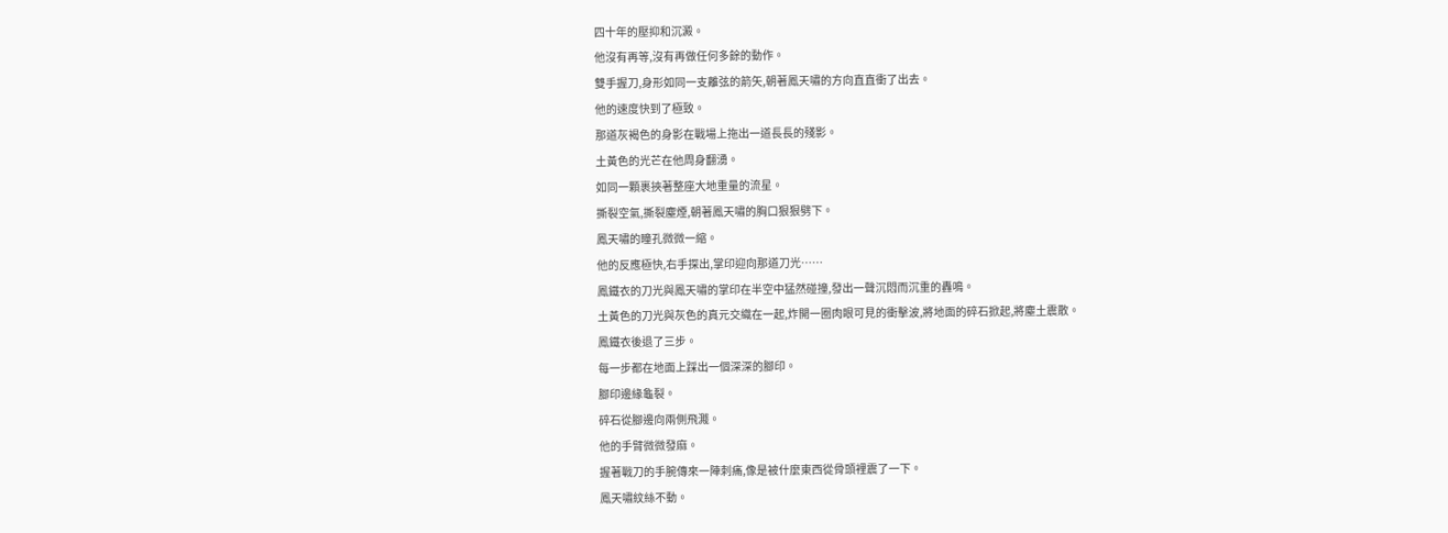四十年的壓抑和沉澱。
他沒有再等,沒有再做任何多餘的動作。
雙手握刀,身形如同一支離弦的箭矢,朝著鳳天嘯的方向直直衝了出去。
他的速度快到了極致。
那道灰褐色的身影在戰場上拖出一道長長的殘影。
土黃色的光芒在他周身翻湧。
如同一顆裹挾著整座大地重量的流星。
撕裂空氣,撕裂塵煙,朝著鳳天嘯的胸口狠狠劈下。
鳳天嘯的瞳孔微微一縮。
他的反應極快,右手探出,掌印迎向那道刀光……
鳳鐵衣的刀光與鳳天嘯的掌印在半空中猛然碰撞,發出一聲沉悶而沉重的轟鳴。
土黃色的刀光與灰色的真元交織在一起,炸開一圈肉眼可見的衝擊波,將地面的碎石掀起,將塵土震散。
鳳鐵衣後退了三步。
每一步都在地面上踩出一個深深的腳印。
腳印邊緣龜裂。
碎石從腳邊向兩側飛濺。
他的手臂微微發麻。
握著戰刀的手腕傳來一陣刺痛,像是被什麼東西從骨頭裡震了一下。
鳳天嘯紋絲不動。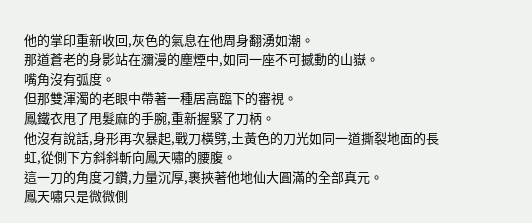他的掌印重新收回,灰色的氣息在他周身翻湧如潮。
那道蒼老的身影站在瀰漫的塵煙中,如同一座不可撼動的山嶽。
嘴角沒有弧度。
但那雙渾濁的老眼中帶著一種居高臨下的審視。
鳳鐵衣甩了甩髮麻的手腕,重新握緊了刀柄。
他沒有說話,身形再次暴起,戰刀橫劈,土黃色的刀光如同一道撕裂地面的長虹,從側下方斜斜斬向鳳天嘯的腰腹。
這一刀的角度刁鑽,力量沉厚,裹挾著他地仙大圓滿的全部真元。
鳳天嘯只是微微側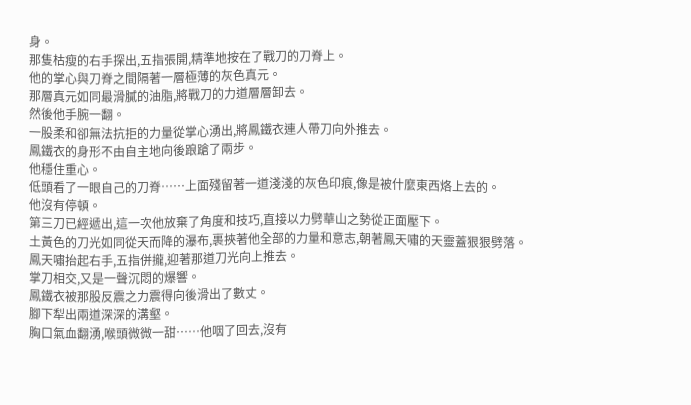身。
那隻枯瘦的右手探出,五指張開,精準地按在了戰刀的刀脊上。
他的掌心與刀脊之間隔著一層極薄的灰色真元。
那層真元如同最滑膩的油脂,將戰刀的力道層層卸去。
然後他手腕一翻。
一股柔和卻無法抗拒的力量從掌心湧出,將鳳鐵衣連人帶刀向外推去。
鳳鐵衣的身形不由自主地向後踉蹌了兩步。
他穩住重心。
低頭看了一眼自己的刀脊……上面殘留著一道淺淺的灰色印痕,像是被什麼東西烙上去的。
他沒有停頓。
第三刀已經遞出,這一次他放棄了角度和技巧,直接以力劈華山之勢從正面壓下。
土黃色的刀光如同從天而降的瀑布,裹挾著他全部的力量和意志,朝著鳳天嘯的天靈蓋狠狠劈落。
鳳天嘯抬起右手,五指併攏,迎著那道刀光向上推去。
掌刀相交,又是一聲沉悶的爆響。
鳳鐵衣被那股反震之力震得向後滑出了數丈。
腳下犁出兩道深深的溝壑。
胸口氣血翻湧,喉頭微微一甜……他咽了回去,沒有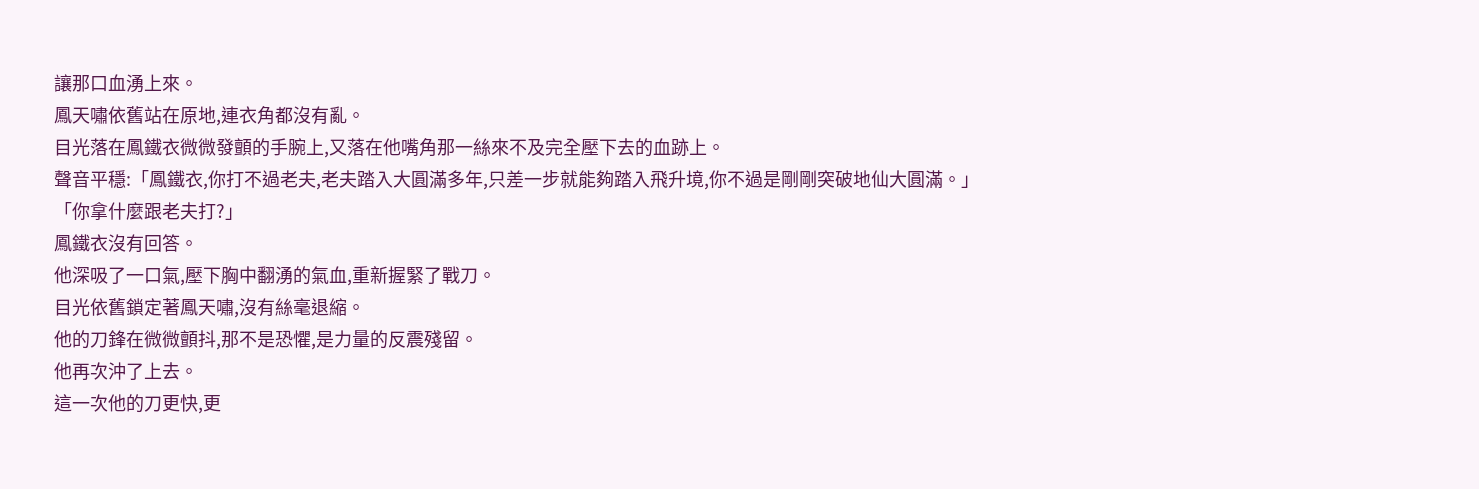讓那口血湧上來。
鳳天嘯依舊站在原地,連衣角都沒有亂。
目光落在鳳鐵衣微微發顫的手腕上,又落在他嘴角那一絲來不及完全壓下去的血跡上。
聲音平穩:「鳳鐵衣,你打不過老夫,老夫踏入大圓滿多年,只差一步就能夠踏入飛升境,你不過是剛剛突破地仙大圓滿。」
「你拿什麼跟老夫打?」
鳳鐵衣沒有回答。
他深吸了一口氣,壓下胸中翻湧的氣血,重新握緊了戰刀。
目光依舊鎖定著鳳天嘯,沒有絲毫退縮。
他的刀鋒在微微顫抖,那不是恐懼,是力量的反震殘留。
他再次沖了上去。
這一次他的刀更快,更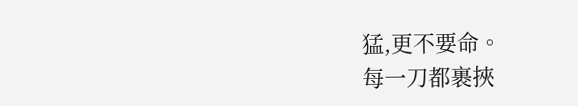猛,更不要命。
每一刀都裹挾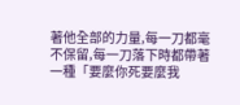著他全部的力量,每一刀都毫不保留,每一刀落下時都帶著一種「要麼你死要麼我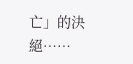亡」的決絕……